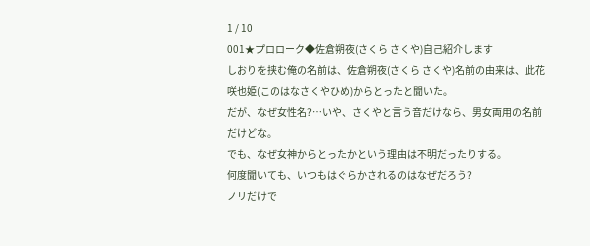1 / 10
001★プロローク◆佐倉朔夜(さくら さくや)自己紹介します
しおりを挟む俺の名前は、佐倉朔夜(さくら さくや)名前の由来は、此花咲也姫(このはなさくやひめ)からとったと聞いた。
だが、なぜ女性名?…いや、さくやと言う音だけなら、男女両用の名前だけどな。
でも、なぜ女神からとったかという理由は不明だったりする。
何度聞いても、いつもはぐらかされるのはなぜだろう?
ノリだけで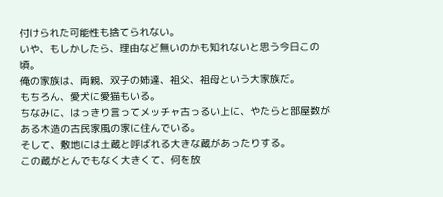付けられた可能性も捨てられない。
いや、もしかしたら、理由など無いのかも知れないと思う今日この頃。
俺の家族は、両親、双子の姉達、祖父、祖母という大家族だ。
もちろん、愛犬に愛猫もいる。
ちなみに、はっきり言ってメッチャ古っるい上に、やたらと部屋数がある木造の古民家風の家に住んでいる。
そして、敷地には土蔵と呼ばれる大きな蔵があったりする。
この蔵がとんでもなく大きくて、何を放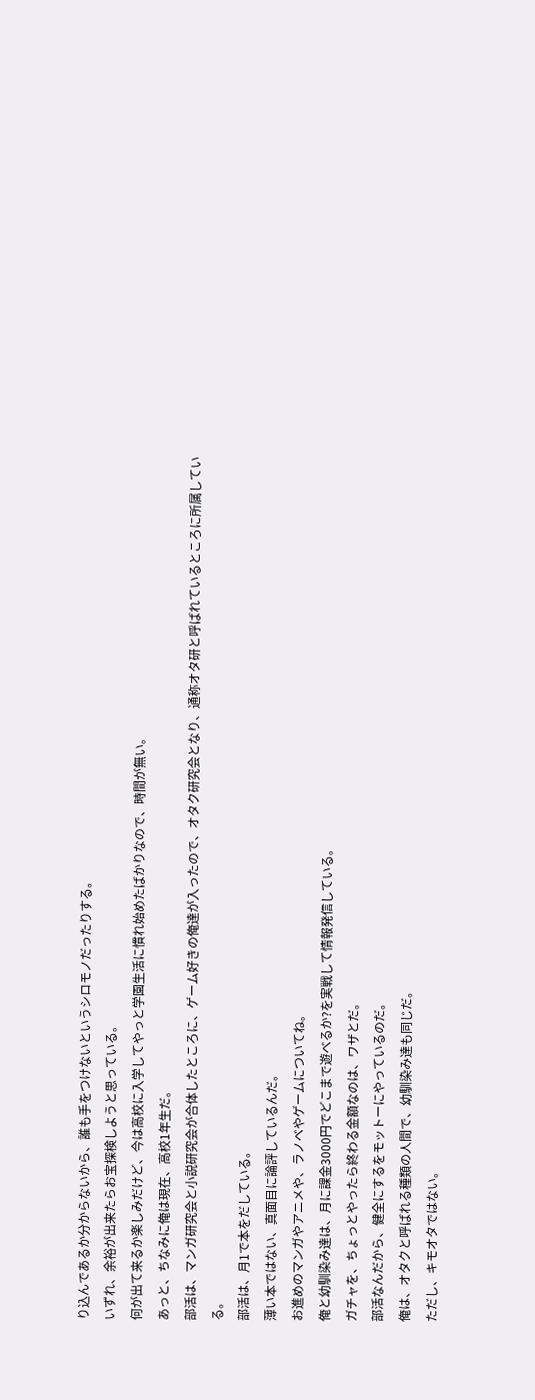り込んであるか分からないから、誰も手をつけないというシロモノだったりする。
いずれ、余裕が出来たらお宝探検しようと思っている。
何が出て来るか楽しみだけど、今は高校に入学してやっと学園生活に慣れ始めたばかりなので、時間が無い。
あっと、ちなみに俺は現在、高校1年生だ。
部活は、マンガ研究会と小説研究会が合体したところに、ゲーム好きの俺達が入ったので、オタク研究会となり、通称オタ研と呼ばれているところに所属している。
部活は、月1で本をだしている。
薄い本ではない、真面目に論評しているんだ。
お進めのマンガやアニメや、ラノベやゲームについてね。
俺と幼馴染み達は、月に課金3000円でどこまで遊べるか?を実戦して情報発信している。
ガチャを、ちょっとやったら終わる金額なのは、ワザとだ。
部活なんだから、健全にするをモットーにやっているのだ。
俺は、オタクと呼ばれる種類の人間で、幼馴染み達も同じだ。
ただし、キモオタではない。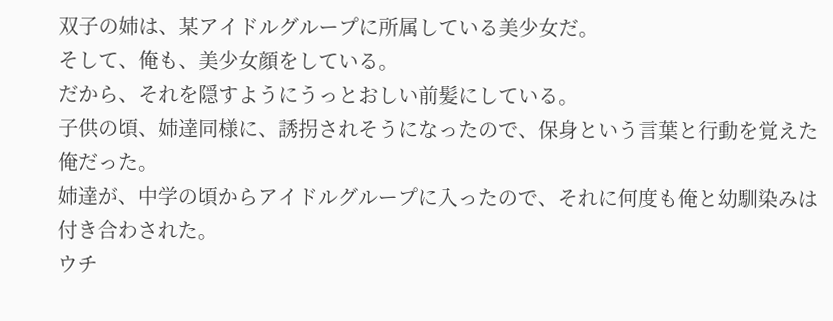双子の姉は、某アイドルグループに所属している美少女だ。
そして、俺も、美少女顔をしている。
だから、それを隠すようにうっとおしい前髪にしている。
子供の頃、姉達同様に、誘拐されそうになったので、保身という言葉と行動を覚えた俺だった。
姉達が、中学の頃からアイドルグループに入ったので、それに何度も俺と幼馴染みは付き合わされた。
ウチ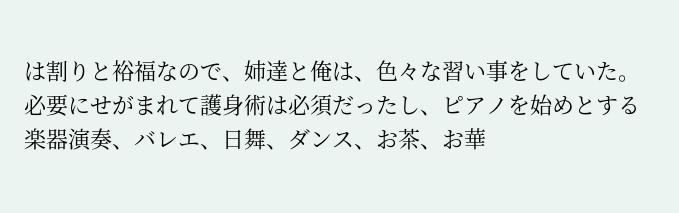は割りと裕福なので、姉達と俺は、色々な習い事をしていた。
必要にせがまれて護身術は必須だったし、ピアノを始めとする楽器演奏、バレエ、日舞、ダンス、お茶、お華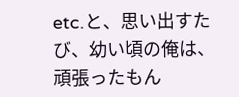etc.と、思い出すたび、幼い頃の俺は、頑張ったもん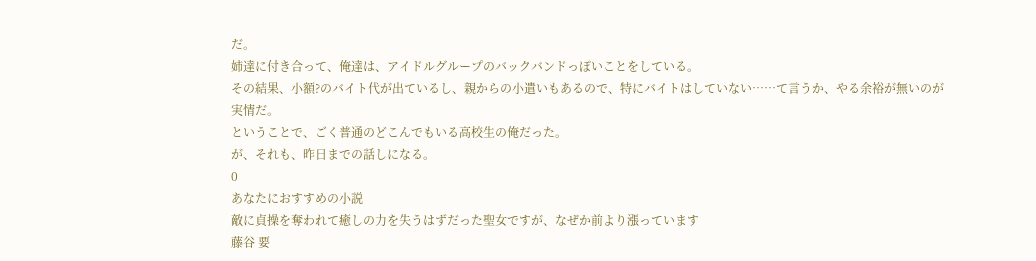だ。
姉達に付き合って、俺達は、アイドルグループのバックバンドっぽいことをしている。
その結果、小額?のバイト代が出ているし、親からの小遣いもあるので、特にバイトはしていない……て言うか、やる余裕が無いのが実情だ。
ということで、ごく普通のどこんでもいる高校生の俺だった。
が、それも、昨日までの話しになる。
0
あなたにおすすめの小説
敵に貞操を奪われて癒しの力を失うはずだった聖女ですが、なぜか前より漲っています
藤谷 要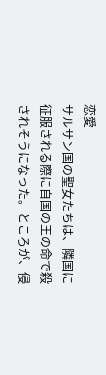恋愛
サルサン国の聖女たちは、隣国に征服される際に自国の王の命で殺されそうになった。ところが、侵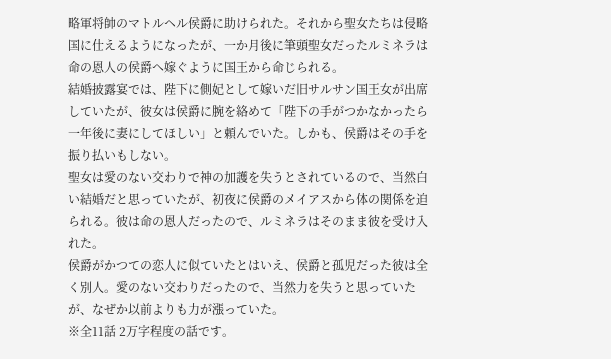略軍将帥のマトルヘル侯爵に助けられた。それから聖女たちは侵略国に仕えるようになったが、一か月後に筆頭聖女だったルミネラは命の恩人の侯爵へ嫁ぐように国王から命じられる。
結婚披露宴では、陛下に側妃として嫁いだ旧サルサン国王女が出席していたが、彼女は侯爵に腕を絡めて「陛下の手がつかなかったら一年後に妻にしてほしい」と頼んでいた。しかも、侯爵はその手を振り払いもしない。
聖女は愛のない交わりで神の加護を失うとされているので、当然白い結婚だと思っていたが、初夜に侯爵のメイアスから体の関係を迫られる。彼は命の恩人だったので、ルミネラはそのまま彼を受け入れた。
侯爵がかつての恋人に似ていたとはいえ、侯爵と孤児だった彼は全く別人。愛のない交わりだったので、当然力を失うと思っていたが、なぜか以前よりも力が漲っていた。
※全11話 2万字程度の話です。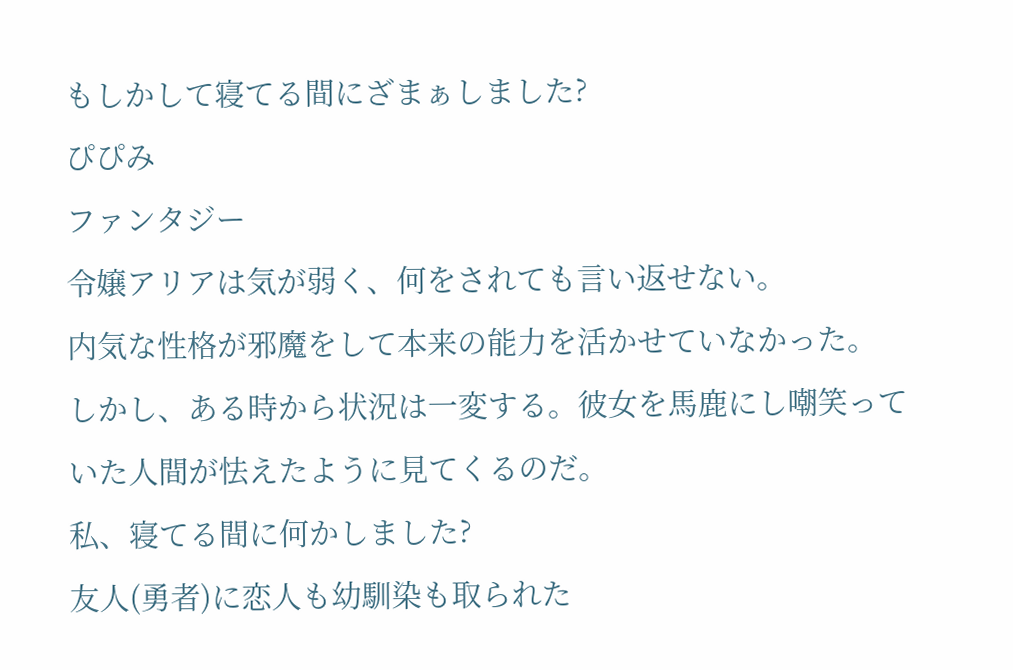もしかして寝てる間にざまぁしました?
ぴぴみ
ファンタジー
令嬢アリアは気が弱く、何をされても言い返せない。
内気な性格が邪魔をして本来の能力を活かせていなかった。
しかし、ある時から状況は一変する。彼女を馬鹿にし嘲笑っていた人間が怯えたように見てくるのだ。
私、寝てる間に何かしました?
友人(勇者)に恋人も幼馴染も取られた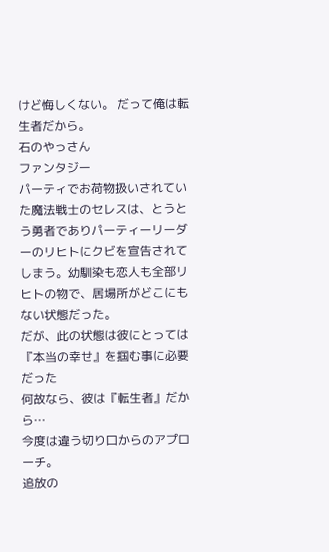けど悔しくない。 だって俺は転生者だから。
石のやっさん
ファンタジー
パーティでお荷物扱いされていた魔法戦士のセレスは、とうとう勇者でありパーティーリーダーのリヒトにクビを宣告されてしまう。幼馴染も恋人も全部リヒトの物で、居場所がどこにもない状態だった。
だが、此の状態は彼にとっては『本当の幸せ』を掴む事に必要だった
何故なら、彼は『転生者』だから…
今度は違う切り口からのアプローチ。
追放の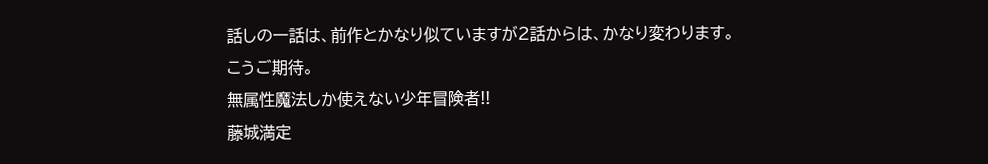話しの一話は、前作とかなり似ていますが2話からは、かなり変わります。
こうご期待。
無属性魔法しか使えない少年冒険者!!
藤城満定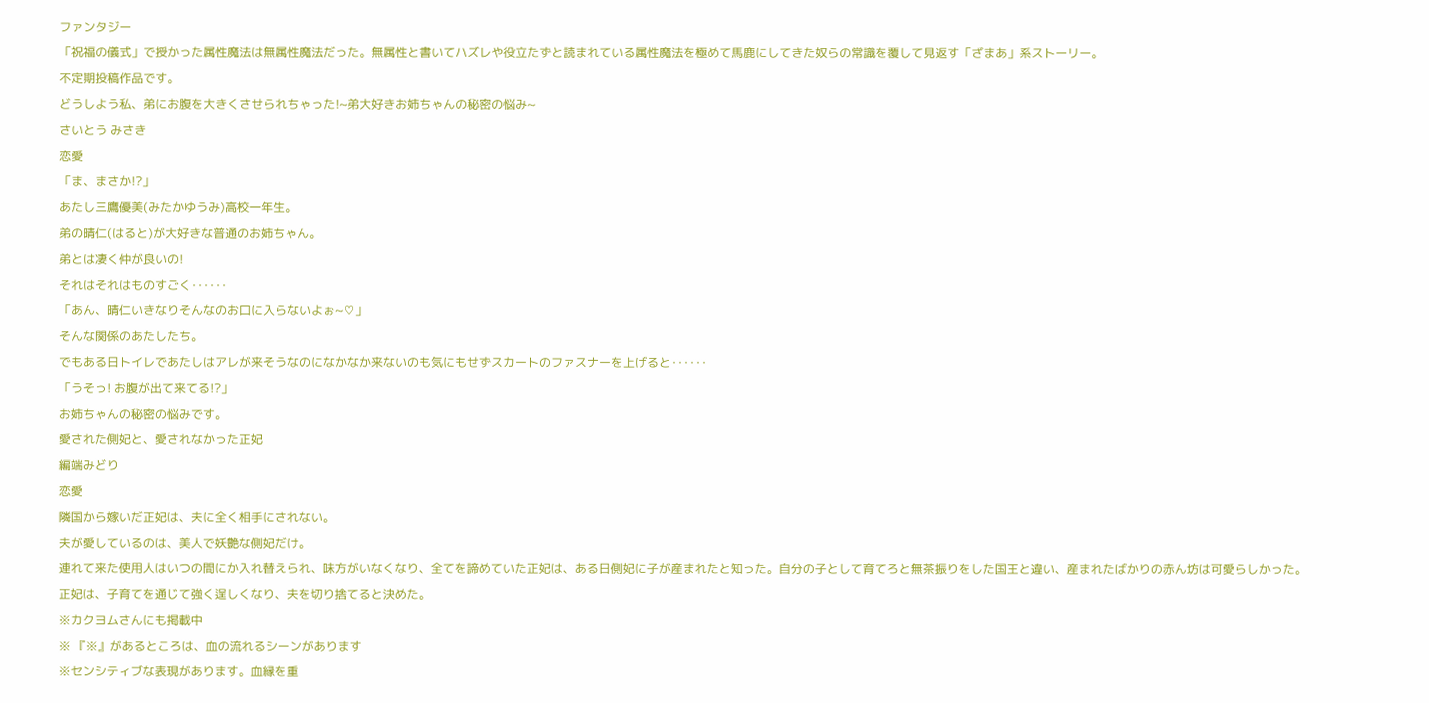ファンタジー
「祝福の儀式」で授かった属性魔法は無属性魔法だった。無属性と書いてハズレや役立たずと読まれている属性魔法を極めて馬鹿にしてきた奴らの常識を覆して見返す「ざまあ」系ストーリー。
不定期投稿作品です。
どうしよう私、弟にお腹を大きくさせられちゃった!~弟大好きお姉ちゃんの秘密の悩み~
さいとう みさき
恋愛
「ま、まさか!?」
あたし三鷹優美(みたかゆうみ)高校一年生。
弟の晴仁(はると)が大好きな普通のお姉ちゃん。
弟とは凄く仲が良いの!
それはそれはものすごく‥‥‥
「あん、晴仁いきなりそんなのお口に入らないよぉ~♡」
そんな関係のあたしたち。
でもある日トイレであたしはアレが来そうなのになかなか来ないのも気にもせずスカートのファスナーを上げると‥‥‥
「うそっ! お腹が出て来てる!?」
お姉ちゃんの秘密の悩みです。
愛された側妃と、愛されなかった正妃
編端みどり
恋愛
隣国から嫁いだ正妃は、夫に全く相手にされない。
夫が愛しているのは、美人で妖艶な側妃だけ。
連れて来た使用人はいつの間にか入れ替えられ、味方がいなくなり、全てを諦めていた正妃は、ある日側妃に子が産まれたと知った。自分の子として育てろと無茶振りをした国王と違い、産まれたばかりの赤ん坊は可愛らしかった。
正妃は、子育てを通じて強く逞しくなり、夫を切り捨てると決めた。
※カクヨムさんにも掲載中
※ 『※』があるところは、血の流れるシーンがあります
※センシティブな表現があります。血縁を重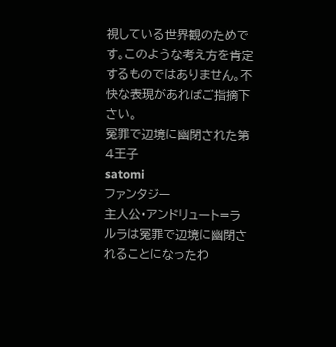視している世界観のためです。このような考え方を肯定するものではありません。不快な表現があればご指摘下さい。
冤罪で辺境に幽閉された第4王子
satomi
ファンタジー
主人公・アンドリュート=ラルラは冤罪で辺境に幽閉されることになったわ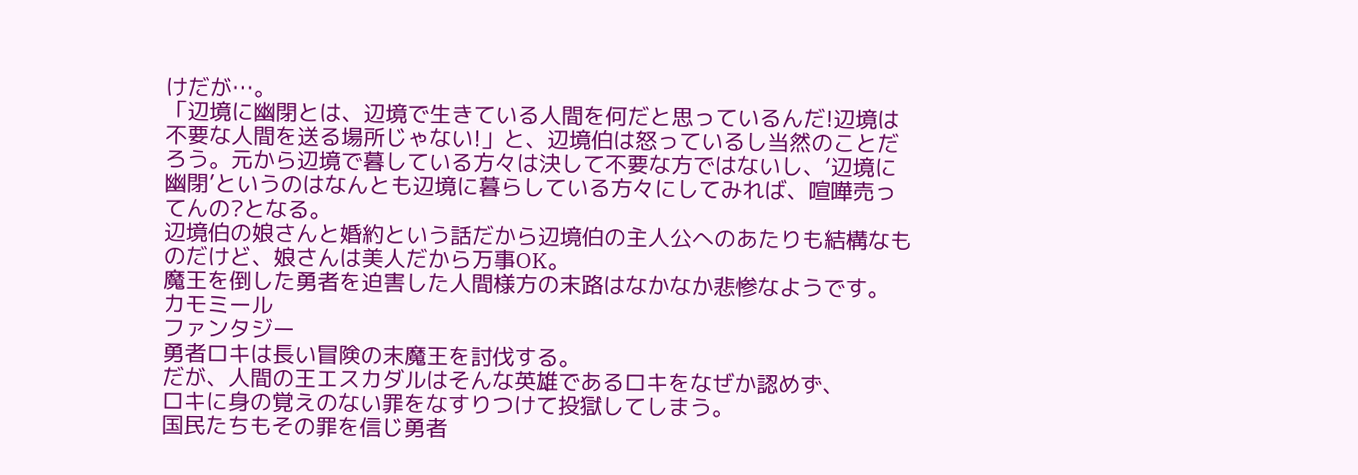けだが…。
「辺境に幽閉とは、辺境で生きている人間を何だと思っているんだ!辺境は不要な人間を送る場所じゃない!」と、辺境伯は怒っているし当然のことだろう。元から辺境で暮している方々は決して不要な方ではないし、‘辺境に幽閉’というのはなんとも辺境に暮らしている方々にしてみれば、喧嘩売ってんの?となる。
辺境伯の娘さんと婚約という話だから辺境伯の主人公へのあたりも結構なものだけど、娘さんは美人だから万事OK。
魔王を倒した勇者を迫害した人間様方の末路はなかなか悲惨なようです。
カモミール
ファンタジー
勇者ロキは長い冒険の末魔王を討伐する。
だが、人間の王エスカダルはそんな英雄であるロキをなぜか認めず、
ロキに身の覚えのない罪をなすりつけて投獄してしまう。
国民たちもその罪を信じ勇者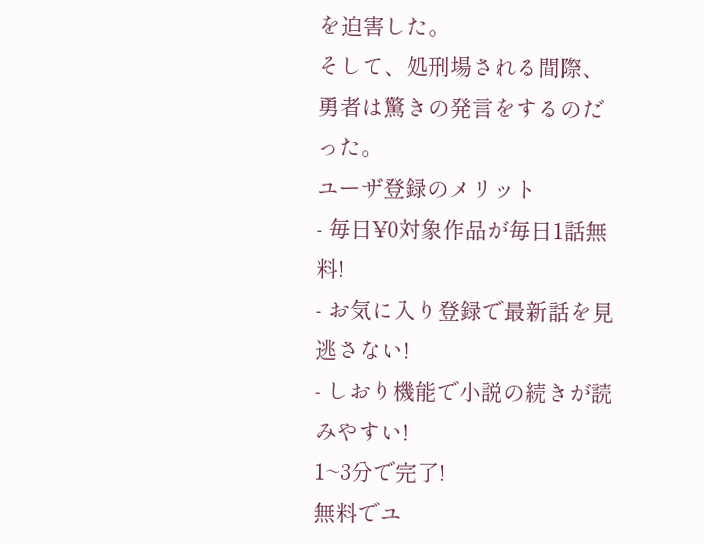を迫害した。
そして、処刑場される間際、勇者は驚きの発言をするのだった。
ユーザ登録のメリット
- 毎日¥0対象作品が毎日1話無料!
- お気に入り登録で最新話を見逃さない!
- しおり機能で小説の続きが読みやすい!
1~3分で完了!
無料でユ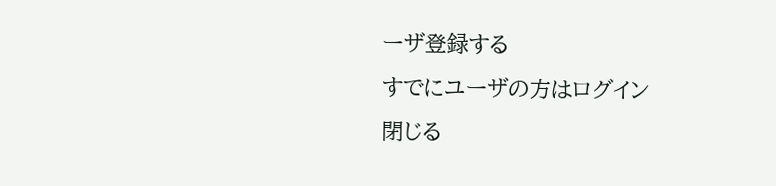ーザ登録する
すでにユーザの方はログイン
閉じる